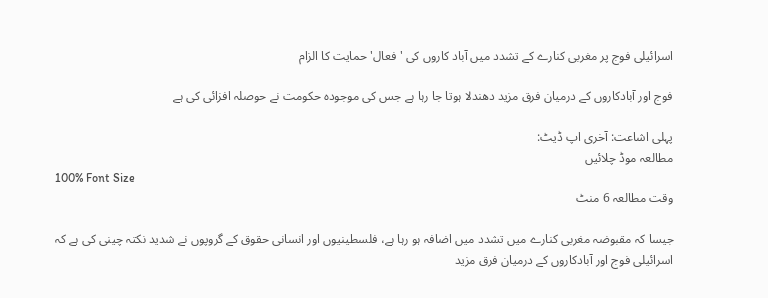اسرائیلی فوج پر مغربی کنارے کے تشدد میں آباد کاروں کی 'فعال' حمایت کا الزام

فوج اور آبادکاروں کے درمیان فرق مزید دھندلا ہوتا جا رہا ہے جس کی موجودہ حکومت نے حوصلہ افزائی کی ہے

پہلی اشاعت: آخری اپ ڈیٹ:
مطالعہ موڈ چلائیں
100% Font Size
وقت مطالعہ 6 منٹ

جیسا کہ مقبوضہ مغربی کنارے میں تشدد میں اضافہ ہو رہا ہے، فلسطینیوں اور انسانی حقوق کے گروپوں نے شدید نکتہ چینی کی ہے کہ اسرائیلی فوج اور آبادکاروں کے درمیان فرق مزید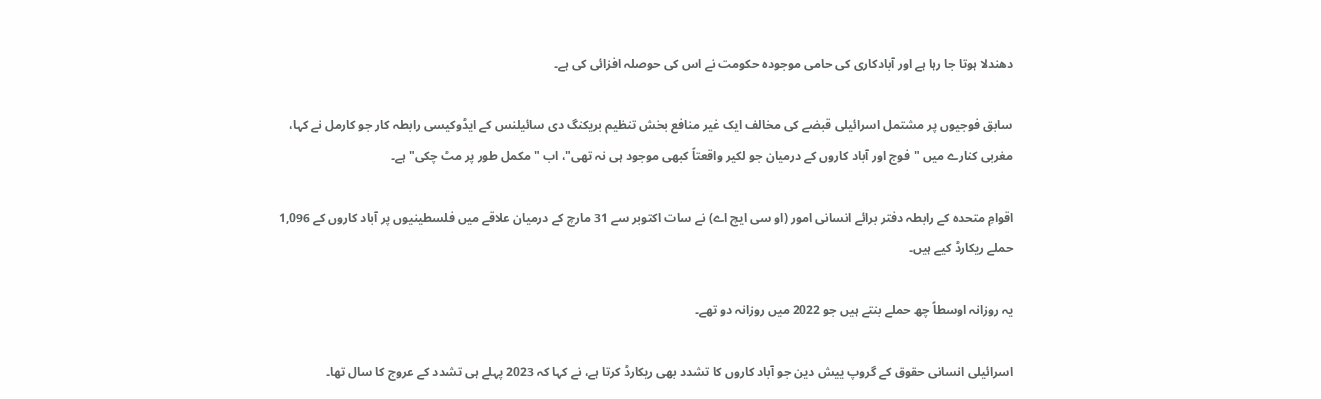دھندلا ہوتا جا رہا ہے اور آبادکاری کی حامی موجودہ حکومت نے اس کی حوصلہ افزائی کی ہے۔

سابق فوجیوں پر مشتمل اسرائیلی قبضے کی مخالف ایک غیر منافع بخش تنظیم بریکنگ دی سائیلنس کے ایڈوکیسی رابطہ کار جو کارمل نے کہا، مغربی کنارے میں "فوج اور آباد کاروں کے درمیان جو لکیر واقعتاً کبھی موجود ہی نہ تھی"، اب "مکمل طور پر مٹ چکی" ہے۔

اقوامِ متحدہ کے رابطہ دفتر برائے انسانی امور (او سی ایچ اے) نے سات اکتوبر سے 31 مارچ کے درمیان علاقے میں فلسطینیوں پر آباد کاروں کے 1,096 حملے ریکارڈ کیے ہیں۔

یہ روزانہ اوسطاً چھ حملے بنتے ہیں جو 2022 میں روزانہ دو تھے۔

اسرائیلی انسانی حقوق کے گروپ ییش دین جو آباد کاروں کا تشدد بھی ریکارڈ کرتا ہے، نے کہا کہ 2023 پہلے ہی تشدد کے عروج کا سال تھا۔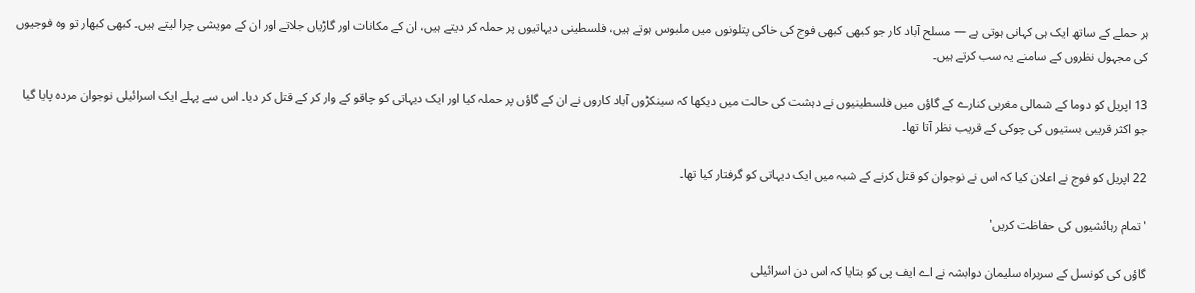ہر حملے کے ساتھ ایک ہی کہانی ہوتی ہے — مسلح آباد کار جو کبھی کبھی فوج کی خاکی پتلونوں میں ملبوس ہوتے ہیں، فلسطینی دیہاتیوں پر حملہ کر دیتے ہیں، ان کے مکانات اور گاڑیاں جلاتے اور ان کے مویشی چرا لیتے ہیں۔ کبھی کبھار تو وہ فوجیوں کی مجہول نظروں کے سامنے یہ سب کرتے ہیں۔

13 اپریل کو دوما کے شمالی مغربی کنارے کے گاؤں میں فلسطینیوں نے دہشت کی حالت میں دیکھا کہ سینکڑوں آباد کاروں نے ان کے گاؤں پر حملہ کیا اور ایک دیہاتی کو چاقو کے وار کر کے قتل کر دیا۔ اس سے پہلے ایک اسرائیلی نوجوان مردہ پایا گیا جو اکثر قریبی بستیوں کی چوکی کے قریب نظر آتا تھا۔

22 اپریل کو فوج نے اعلان کیا کہ اس نے نوجوان کو قتل کرنے کے شبہ میں ایک دیہاتی کو گرفتار کیا تھا۔

'تمام رہائشیوں کی حفاظت کریں'

گاؤں کی کونسل کے سربراہ سلیمان دوابشہ نے اے ایف پی کو بتایا کہ اس دن اسرائیلی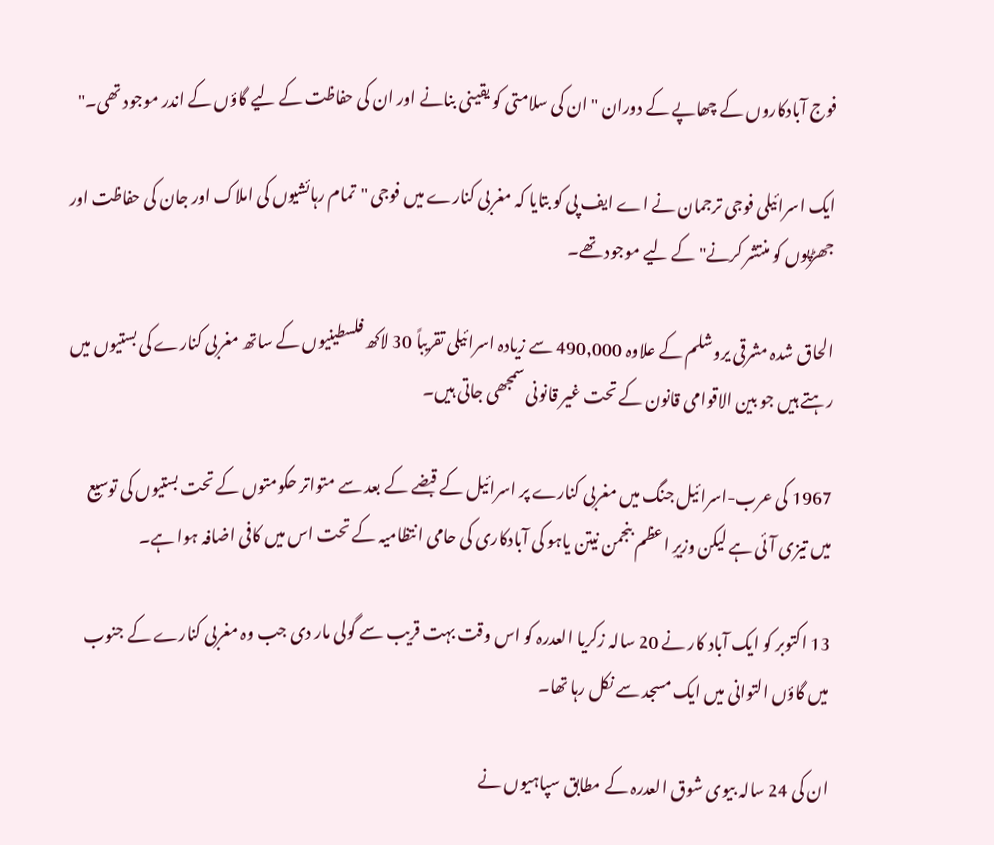فوج آبادکاروں کے چھاپے کے دوران "ان کی سلامتی کو یقینی بنانے اور ان کی حفاظت کے لیے گاؤں کے اندر موجود تھی۔"

ایک اسرائیلی فوجی ترجمان نے اے ایف پی کو بتایا کہ مغربی کنارے میں فوجی "تمام رہائشیوں کی املاک اور جان کی حفاظت اور جھڑپوں کو منتشر کرنے" کے لیے موجود تھے۔

الحاق شدہ مشرقی یروشلم کے علاوہ 490,000 سے زیادہ اسرائیلی تقریباً 30 لاکھ فلسطینیوں کے ساتھ مغربی کنارے کی بستیوں میں رہتے ہیں جو بین الاقوامی قانون کے تحت غیر قانونی سمجھی جاتی ہیں۔

1967 کی عرب-اسرائیل جنگ میں مغربی کنارے پر اسرائیل کے قبضے کے بعد سے متواتر حکومتوں کے تحت بستیوں کی توسیع میں تیزی آئی ہے لیکن وزیرِ اعظم بنجمن نیتن یاہو کی آبادکاری کی حامی انتظامیہ کے تحت اس میں کافی اضافہ ہوا ہے۔

13 اکتوبر کو ایک آباد کار نے 20 سالہ زکریا العدرہ کو اس وقت بہت قریب سے گولی مار دی جب وہ مغربی کنارے کے جنوب میں گاؤں التوانی میں ایک مسجد سے نکل رہا تھا۔

ان کی 24 سالہ بیوی شوق العدرہ کے مطابق سپاہیوں نے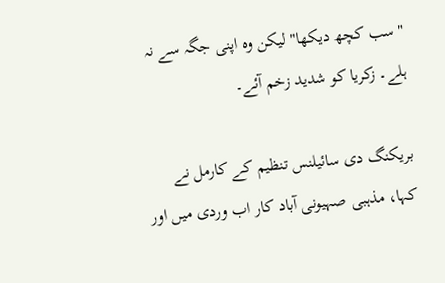"سب کچھ دیکھا" لیکن وہ اپنی جگہ سے نہ ہلے۔ زکریا کو شدید زخم آئے۔

بریکنگ دی سائیلنس تنظیم کے کارمل نے کہا، مذہبی صہیونی آباد کار اب وردی میں اور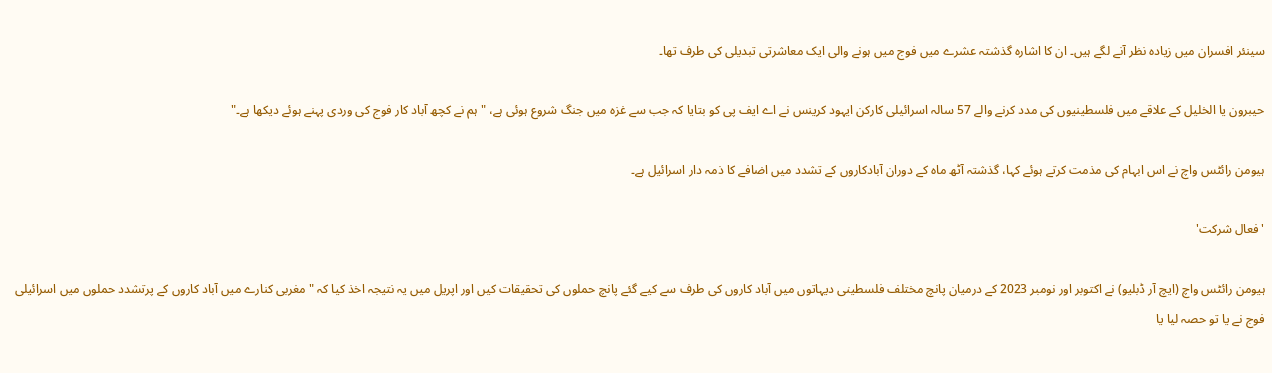سینئر افسران میں زیادہ نظر آنے لگے ہیں۔ ان کا اشارہ گذشتہ عشرے میں فوج میں ہونے والی ایک معاشرتی تبدیلی کی طرف تھا۔

حیبرون یا الخلیل کے علاقے میں فلسطینیوں کی مدد کرنے والے 57 سالہ اسرائیلی کارکن ایہود کرینس نے اے ایف پی کو بتایا کہ جب سے غزہ میں جنگ شروع ہوئی ہے، "ہم نے کچھ آباد کار فوج کی وردی پہنے ہوئے دیکھا ہے۔"

ہیومن رائٹس واچ نے اس ابہام کی مذمت کرتے ہوئے کہا، گذشتہ آٹھ ماہ کے دوران آبادکاروں کے تشدد میں اضافے کا ذمہ دار اسرائیل ہے۔

'فعال شرکت'

ہیومن رائٹس واچ (ایچ آر ڈبلیو) نے اکتوبر اور نومبر 2023 کے درمیان پانچ مختلف فلسطینی دیہاتوں میں آباد کاروں کی طرف سے کیے گئے پانچ حملوں کی تحقیقات کیں اور اپریل میں یہ نتیجہ اخذ کیا کہ "مغربی کنارے میں آباد کاروں کے پرتشدد حملوں میں اسرائیلی فوج نے یا تو حصہ لیا یا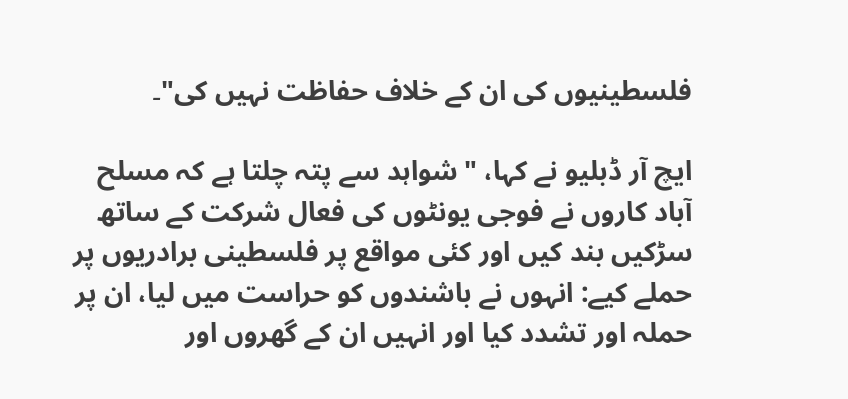فلسطینیوں کی ان کے خلاف حفاظت نہیں کی"۔

ایچ آر ڈبلیو نے کہا، "شواہد سے پتہ چلتا ہے کہ مسلح آباد کاروں نے فوجی یونٹوں کی فعال شرکت کے ساتھ سڑکیں بند کیں اور کئی مواقع پر فلسطینی برادریوں پر حملے کیے: انہوں نے باشندوں کو حراست میں لیا، ان پر حملہ اور تشدد کیا اور انہیں ان کے گھروں اور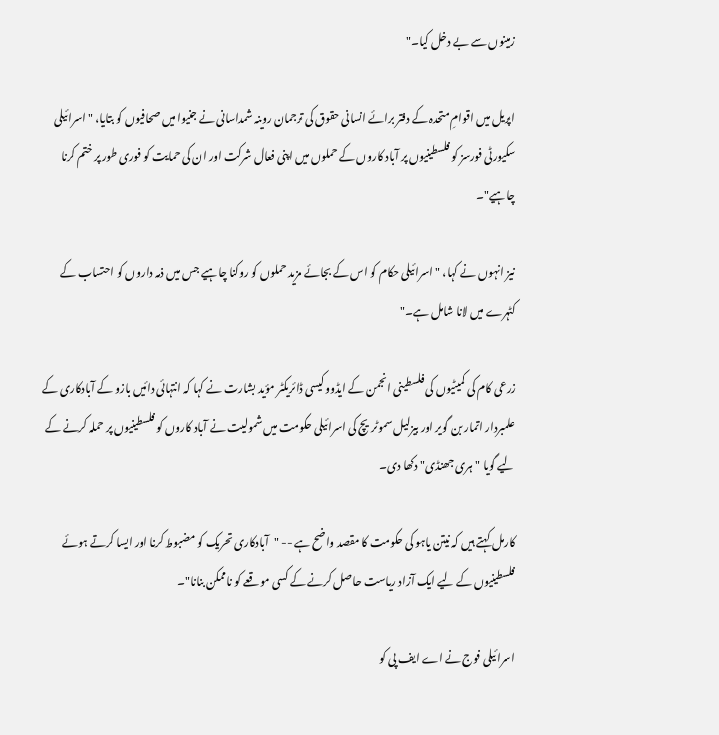زمینوں سے بے دخل کیا۔"

اپریل میں اقوامِ متحدہ کے دفتر برائے انسانی حقوق کی ترجمان روینہ شمداسانی نے جنیوا میں صحافیوں کو بتایا، "اسرائیلی سکیورٹی فورسز کو فلسطینیوں پر آباد کاروں کے حملوں میں اپنی فعال شرکت اور ان کی حمایت کو فوری طور پر ختم کرنا چاہیے"۔

نیز انہوں نے کہا، "اسرائیلی حکام کو اس کے بجائے مزید حملوں کو روکنا چاہیے جس میں ذمہ داروں کو احتساب کے کٹہرے میں لانا شامل ہے۔"

زرعی کام کی کمیٹیوں کی فلسطینی انجمن کے ایڈووکیسی ڈائریکٹر مؤید بشارت نے کہا کہ انتہائی دائیں بازو کے آبادکاری کے علمبردار اتمار بن گویر اور بیزلیل سموٹریچ کی اسرائیلی حکومت میں شمولیت نے آباد کاروں کو فلسطینیوں پر حملہ کرنے کے لیے گویا "ہری جھنڈی" دکھا دی۔

کارمل کہتے ہیں کہ نیتن یاہو کی حکومت کا مقصد واضح ہے -- "آبادکاری تحریک کو مضبوط کرنا اور ایسا کرتے ہوئے فلسطینیوں کے لیے ایک آزاد ریاست حاصل کرنے کے کسی موقعے کو ناممکن بنانا"۔

اسرائیلی فوج نے اے ایف پی کو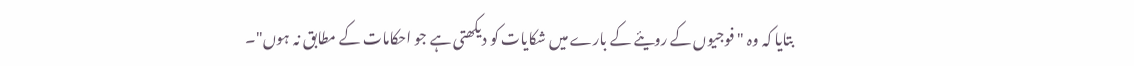بتایا کہ وہ "فوجیوں کے رویئے کے بارے میں شکایات کو دیکھتی ہے جو احکامات کے مطابق نہ ہوں"۔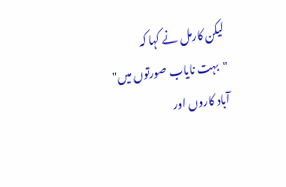لیکن کارمل نے کہا کہ "بہت نایاب صورتوں میں" آباد کاروں اور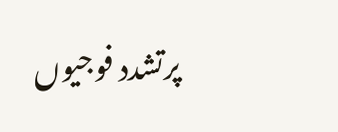پرتشدد فوجیوں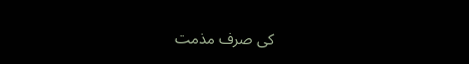کی صرف مذمت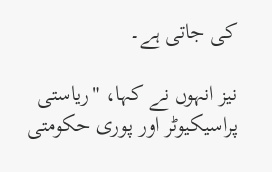کی جاتی ہے۔

نیز انہوں نے کہا، "ریاستی پراسیکیوٹر اور پوری حکومتی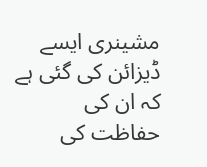مشینری ایسے ڈیزائن کی گئی ہے کہ ان کی حفاظت کی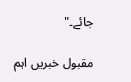جائے۔"

مقبول خبریں اہم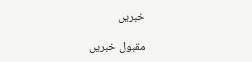خبریں

مقبول خبریں